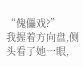“傀儡戏?”
我握着方向盘,侧头看了她一眼,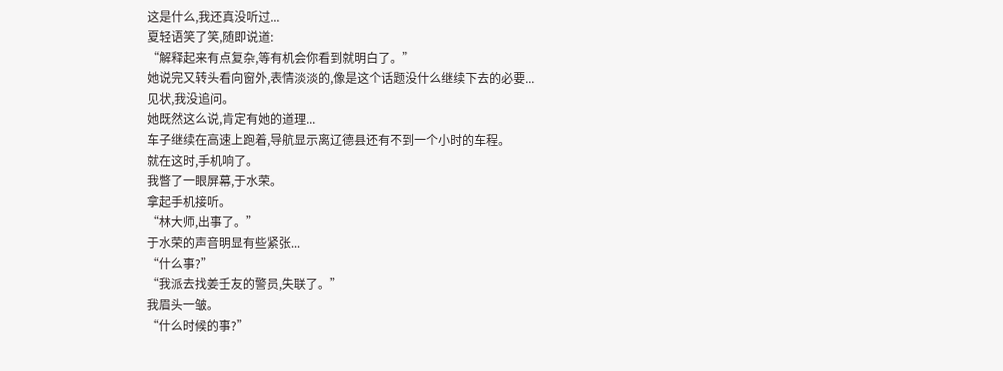这是什么,我还真没听过...
夏轻语笑了笑,随即说道:
“解释起来有点复杂,等有机会你看到就明白了。”
她说完又转头看向窗外,表情淡淡的,像是这个话题没什么继续下去的必要...
见状,我没追问。
她既然这么说,肯定有她的道理...
车子继续在高速上跑着,导航显示离辽德县还有不到一个小时的车程。
就在这时,手机响了。
我瞥了一眼屏幕,于水荣。
拿起手机接听。
“林大师,出事了。”
于水荣的声音明显有些紧张...
“什么事?”
“我派去找姜壬友的警员,失联了。”
我眉头一皱。
“什么时候的事?”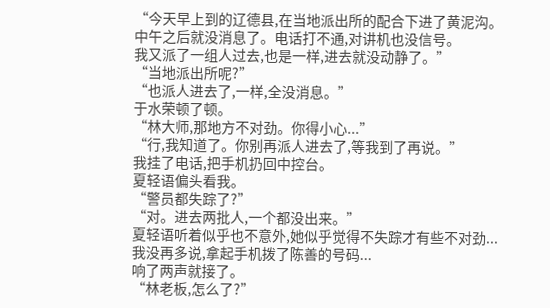“今天早上到的辽德县,在当地派出所的配合下进了黄泥沟。
中午之后就没消息了。电话打不通,对讲机也没信号。
我又派了一组人过去,也是一样,进去就没动静了。”
“当地派出所呢?”
“也派人进去了,一样,全没消息。”
于水荣顿了顿。
“林大师,那地方不对劲。你得小心...”
“行,我知道了。你别再派人进去了,等我到了再说。”
我挂了电话,把手机扔回中控台。
夏轻语偏头看我。
“警员都失踪了?”
“对。进去两批人,一个都没出来。”
夏轻语听着似乎也不意外,她似乎觉得不失踪才有些不对劲...
我没再多说,拿起手机拨了陈善的号码...
响了两声就接了。
“林老板,怎么了?”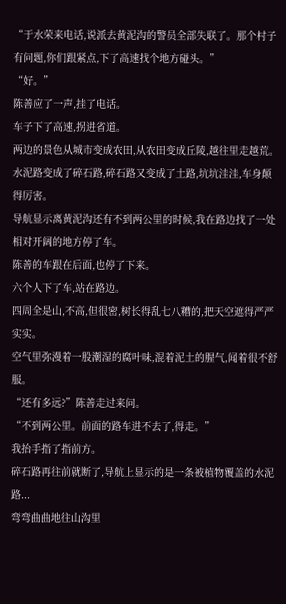“于水荣来电话,说派去黄泥沟的警员全部失联了。那个村子有问题,你们跟紧点,下了高速找个地方碰头。”
“好。”
陈善应了一声,挂了电话。
车子下了高速,拐进省道。
两边的景色从城市变成农田,从农田变成丘陵,越往里走越荒。
水泥路变成了碎石路,碎石路又变成了土路,坑坑洼洼,车身颠得厉害。
导航显示离黄泥沟还有不到两公里的时候,我在路边找了一处相对开阔的地方停了车。
陈善的车跟在后面,也停了下来。
六个人下了车,站在路边。
四周全是山,不高,但很密,树长得乱七八糟的,把天空遮得严严实实。
空气里弥漫着一股潮湿的腐叶味,混着泥土的腥气,闻着很不舒服。
“还有多远?”陈善走过来问。
“不到两公里。前面的路车进不去了,得走。”
我抬手指了指前方。
碎石路再往前就断了,导航上显示的是一条被植物覆盖的水泥路...
弯弯曲曲地往山沟里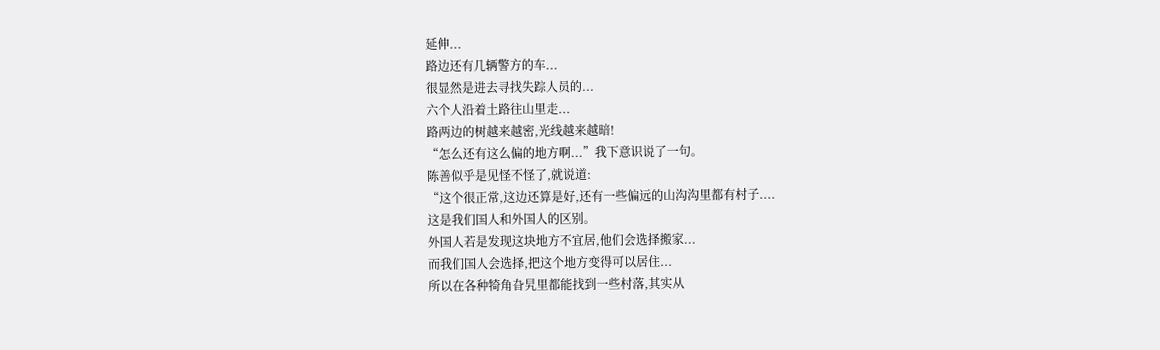延伸...
路边还有几辆警方的车...
很显然是进去寻找失踪人员的...
六个人沿着土路往山里走...
路两边的树越来越密,光线越来越暗!
“怎么还有这么偏的地方啊...”我下意识说了一句。
陈善似乎是见怪不怪了,就说道:
“这个很正常,这边还算是好,还有一些偏远的山沟沟里都有村子....
这是我们国人和外国人的区别。
外国人若是发现这块地方不宜居,他们会选择搬家...
而我们国人会选择,把这个地方变得可以居住...
所以在各种犄角旮旯里都能找到一些村落,其实从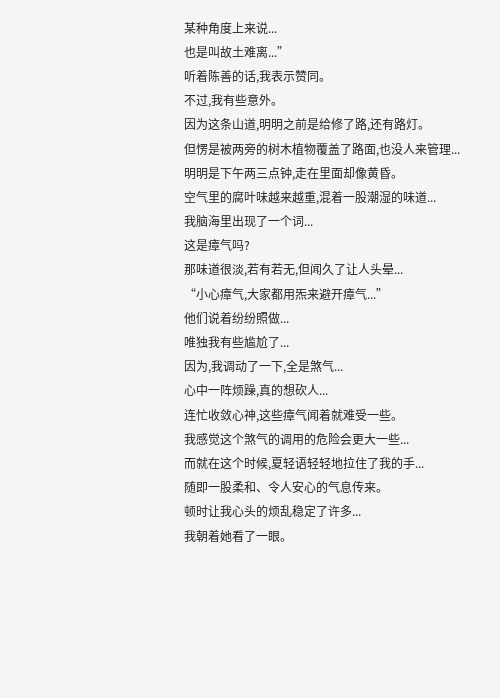某种角度上来说...
也是叫故土难离...”
听着陈善的话,我表示赞同。
不过,我有些意外。
因为这条山道,明明之前是给修了路,还有路灯。
但愣是被两旁的树木植物覆盖了路面,也没人来管理...
明明是下午两三点钟,走在里面却像黄昏。
空气里的腐叶味越来越重,混着一股潮湿的味道...
我脑海里出现了一个词...
这是瘴气吗?
那味道很淡,若有若无,但闻久了让人头晕...
“小心瘴气,大家都用炁来避开瘴气...”
他们说着纷纷照做...
唯独我有些尴尬了...
因为,我调动了一下,全是煞气...
心中一阵烦躁,真的想砍人...
连忙收敛心神,这些瘴气闻着就难受一些。
我感觉这个煞气的调用的危险会更大一些...
而就在这个时候,夏轻语轻轻地拉住了我的手...
随即一股柔和、令人安心的气息传来。
顿时让我心头的烦乱稳定了许多...
我朝着她看了一眼。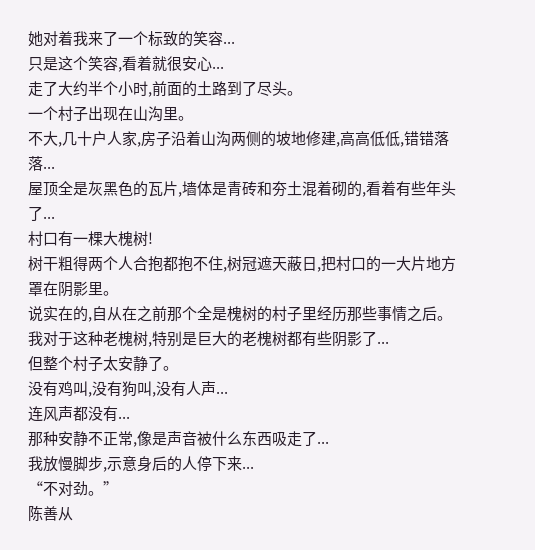她对着我来了一个标致的笑容...
只是这个笑容,看着就很安心...
走了大约半个小时,前面的土路到了尽头。
一个村子出现在山沟里。
不大,几十户人家,房子沿着山沟两侧的坡地修建,高高低低,错错落落...
屋顶全是灰黑色的瓦片,墙体是青砖和夯土混着砌的,看着有些年头了...
村口有一棵大槐树!
树干粗得两个人合抱都抱不住,树冠遮天蔽日,把村口的一大片地方罩在阴影里。
说实在的,自从在之前那个全是槐树的村子里经历那些事情之后。
我对于这种老槐树,特别是巨大的老槐树都有些阴影了...
但整个村子太安静了。
没有鸡叫,没有狗叫,没有人声...
连风声都没有...
那种安静不正常,像是声音被什么东西吸走了...
我放慢脚步,示意身后的人停下来...
“不对劲。”
陈善从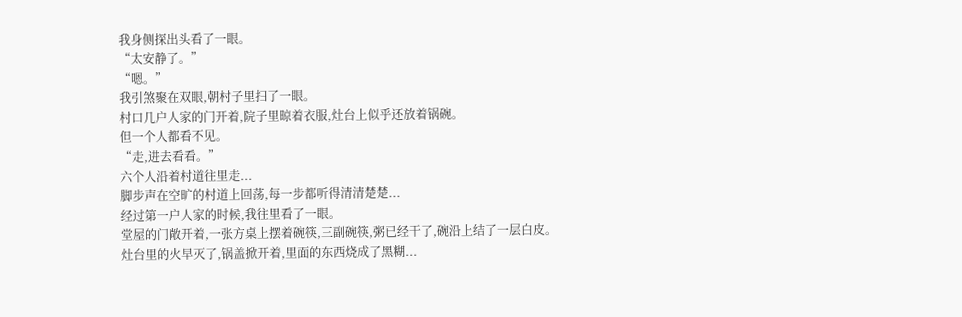我身侧探出头看了一眼。
“太安静了。”
“嗯。”
我引煞聚在双眼,朝村子里扫了一眼。
村口几户人家的门开着,院子里晾着衣服,灶台上似乎还放着锅碗。
但一个人都看不见。
“走,进去看看。”
六个人沿着村道往里走...
脚步声在空旷的村道上回荡,每一步都听得清清楚楚...
经过第一户人家的时候,我往里看了一眼。
堂屋的门敞开着,一张方桌上摆着碗筷,三副碗筷,粥已经干了,碗沿上结了一层白皮。
灶台里的火早灭了,锅盖掀开着,里面的东西烧成了黑糊...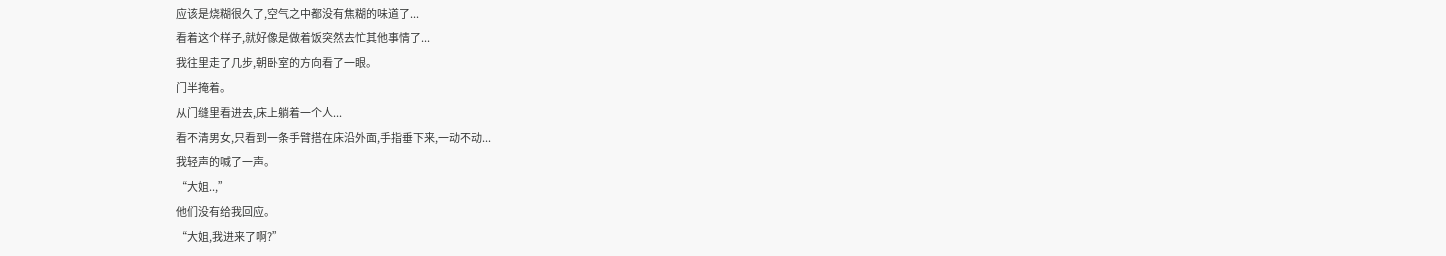应该是烧糊很久了,空气之中都没有焦糊的味道了...
看着这个样子,就好像是做着饭突然去忙其他事情了...
我往里走了几步,朝卧室的方向看了一眼。
门半掩着。
从门缝里看进去,床上躺着一个人...
看不清男女,只看到一条手臂搭在床沿外面,手指垂下来,一动不动...
我轻声的喊了一声。
“大姐..,”
他们没有给我回应。
“大姐,我进来了啊?”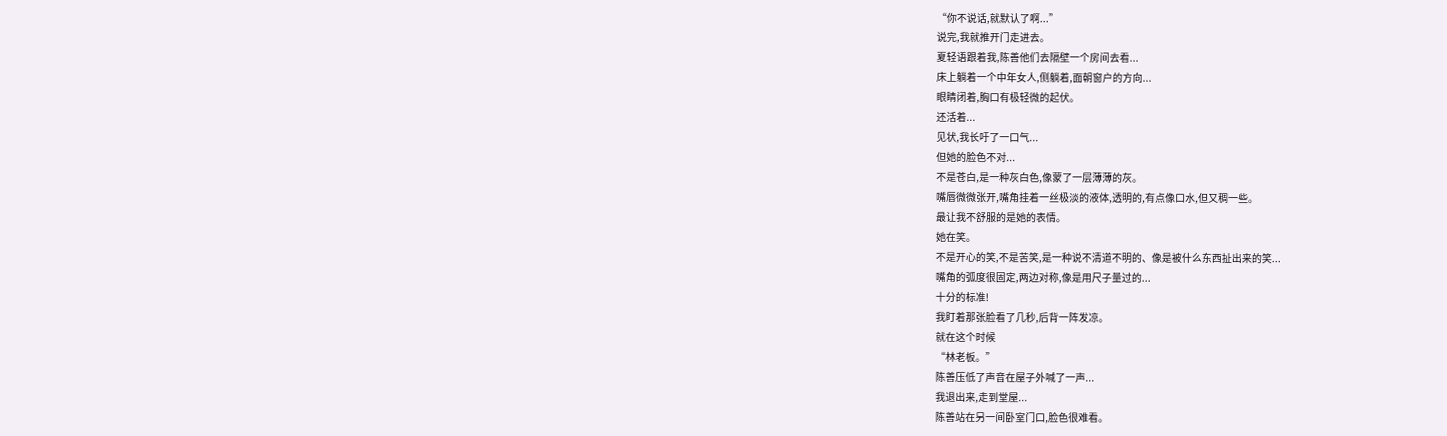“你不说话,就默认了啊...”
说完,我就推开门走进去。
夏轻语跟着我,陈善他们去隔壁一个房间去看...
床上躺着一个中年女人,侧躺着,面朝窗户的方向...
眼睛闭着,胸口有极轻微的起伏。
还活着...
见状,我长吁了一口气...
但她的脸色不对...
不是苍白,是一种灰白色,像蒙了一层薄薄的灰。
嘴唇微微张开,嘴角挂着一丝极淡的液体,透明的,有点像口水,但又稠一些。
最让我不舒服的是她的表情。
她在笑。
不是开心的笑,不是苦笑,是一种说不清道不明的、像是被什么东西扯出来的笑...
嘴角的弧度很固定,两边对称,像是用尺子量过的...
十分的标准!
我盯着那张脸看了几秒,后背一阵发凉。
就在这个时候
“林老板。”
陈善压低了声音在屋子外喊了一声...
我退出来,走到堂屋...
陈善站在另一间卧室门口,脸色很难看。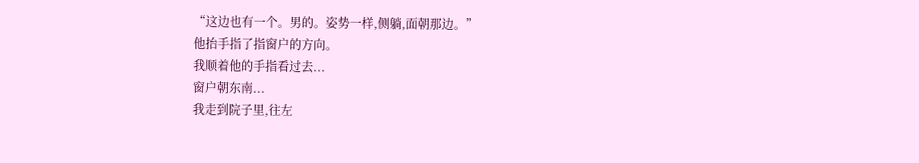“这边也有一个。男的。姿势一样,侧躺,面朝那边。”
他抬手指了指窗户的方向。
我顺着他的手指看过去...
窗户朝东南...
我走到院子里,往左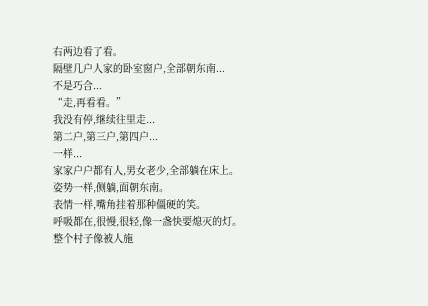右两边看了看。
隔壁几户人家的卧室窗户,全部朝东南...
不是巧合...
“走,再看看。”
我没有停,继续往里走...
第二户,第三户,第四户...
一样...
家家户户都有人,男女老少,全部躺在床上。
姿势一样,侧躺,面朝东南。
表情一样,嘴角挂着那种僵硬的笑。
呼吸都在,很慢,很轻,像一盏快要熄灭的灯。
整个村子像被人施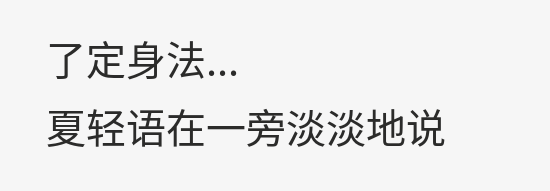了定身法...
夏轻语在一旁淡淡地说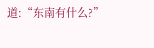道:“东南有什么?”